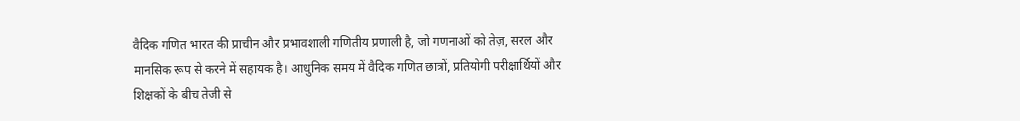वैदिक गणित भारत की प्राचीन और प्रभावशाली गणितीय प्रणाली है, जो गणनाओं को तेज़, सरल और मानसिक रूप से करने में सहायक है। आधुनिक समय में वैदिक गणित छात्रों, प्रतियोगी परीक्षार्थियों और शिक्षकों के बीच तेजी से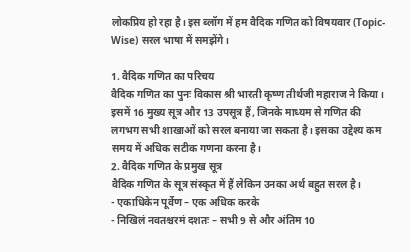लोकप्रिय हो रहा है। इस ब्लॉग में हम वैदिक गणित को विषयवार (Topic-Wise) सरल भाषा में समझेंगे।

1. वैदिक गणित का परिचय
वैदिक गणित का पुनः विकास श्री भारती कृष्ण तीर्थजी महाराज ने किया। इसमें 16 मुख्य सूत्र और 13 उपसूत्र हैं, जिनके माध्यम से गणित की लगभग सभी शाखाओं को सरल बनाया जा सकता है। इसका उद्देश्य कम समय में अधिक सटीक गणना करना है।
2. वैदिक गणित के प्रमुख सूत्र
वैदिक गणित के सूत्र संस्कृत में हैं लेकिन उनका अर्थ बहुत सरल है।
- एकाधिकेन पूर्वेण – एक अधिक करके
- निखिलं नवतश्चरमं दशतः – सभी 9 से और अंतिम 10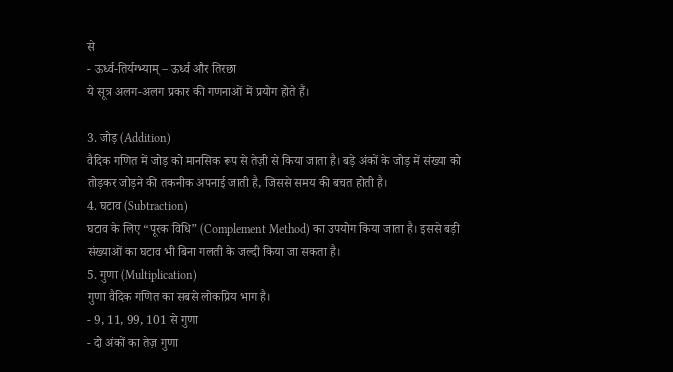से
- ऊर्ध्व-तिर्यग्भ्याम् – ऊर्ध्व और तिरछा
ये सूत्र अलग-अलग प्रकार की गणनाओं में प्रयोग होते हैं।

3. जोड़ (Addition)
वैदिक गणित में जोड़ को मानसिक रूप से तेज़ी से किया जाता है। बड़े अंकों के जोड़ में संख्या को तोड़कर जोड़ने की तकनीक अपनाई जाती है, जिससे समय की बचत होती है।
4. घटाव (Subtraction)
घटाव के लिए “पूरक विधि” (Complement Method) का उपयोग किया जाता है। इससे बड़ी संख्याओं का घटाव भी बिना गलती के जल्दी किया जा सकता है।
5. गुणा (Multiplication)
गुणा वैदिक गणित का सबसे लोकप्रिय भाग है।
- 9, 11, 99, 101 से गुणा
- दो अंकों का तेज़ गुणा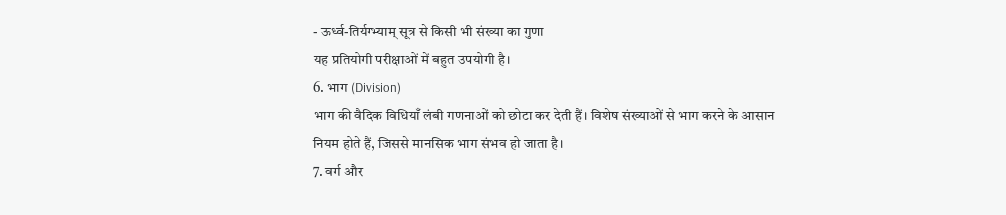- ऊर्ध्व-तिर्यग्भ्याम् सूत्र से किसी भी संख्या का गुणा
यह प्रतियोगी परीक्षाओं में बहुत उपयोगी है।
6. भाग (Division)
भाग की वैदिक विधियाँ लंबी गणनाओं को छोटा कर देती हैं। विशेष संख्याओं से भाग करने के आसान नियम होते हैं, जिससे मानसिक भाग संभव हो जाता है।
7. वर्ग और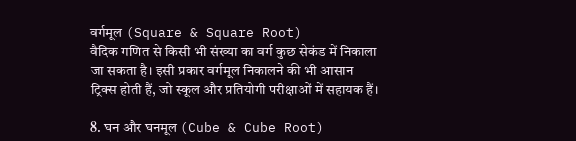वर्गमूल (Square & Square Root)
वैदिक गणित से किसी भी संख्या का वर्ग कुछ सेकंड में निकाला जा सकता है। इसी प्रकार वर्गमूल निकालने की भी आसान ट्रिक्स होती हैं, जो स्कूल और प्रतियोगी परीक्षाओं में सहायक हैं।

8. घन और घनमूल (Cube & Cube Root)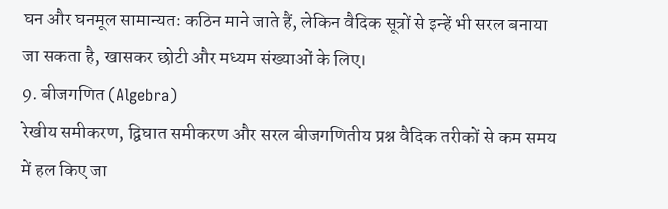घन और घनमूल सामान्यतः कठिन माने जाते हैं, लेकिन वैदिक सूत्रों से इन्हें भी सरल बनाया जा सकता है, खासकर छोटी और मध्यम संख्याओं के लिए।
9. बीजगणित (Algebra)
रेखीय समीकरण, द्विघात समीकरण और सरल बीजगणितीय प्रश्न वैदिक तरीकों से कम समय में हल किए जा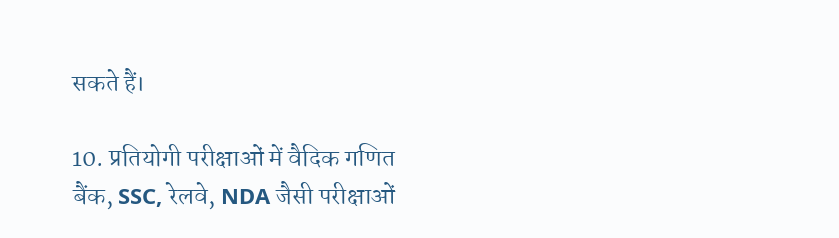सकते हैं।

10. प्रतियोगी परीक्षाओं में वैदिक गणित
बैंक, SSC, रेलवे, NDA जैसी परीक्षाओं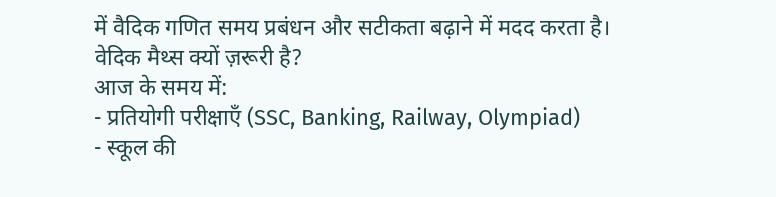में वैदिक गणित समय प्रबंधन और सटीकता बढ़ाने में मदद करता है।
वेदिक मैथ्स क्यों ज़रूरी है?
आज के समय में:
- प्रतियोगी परीक्षाएँ (SSC, Banking, Railway, Olympiad)
- स्कूल की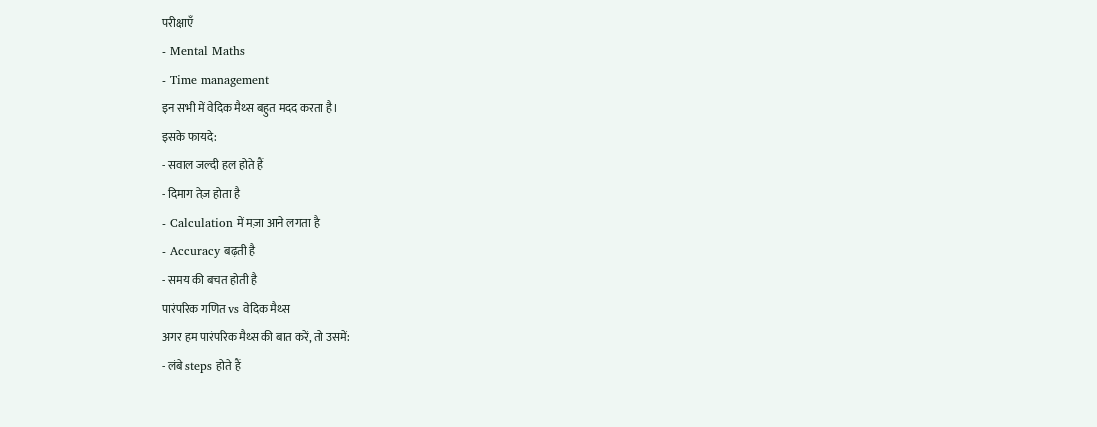परीक्षाएँ
- Mental Maths
- Time management
इन सभी में वेदिक मैथ्स बहुत मदद करता है।
इसके फायदे:
- सवाल जल्दी हल होते हैं
- दिमाग तेज़ होता है
- Calculation में मज़ा आने लगता है
- Accuracy बढ़ती है
- समय की बचत होती है
पारंपरिक गणित vs वेदिक मैथ्स
अगर हम पारंपरिक मैथ्स की बात करें, तो उसमें:
- लंबे steps होते हैं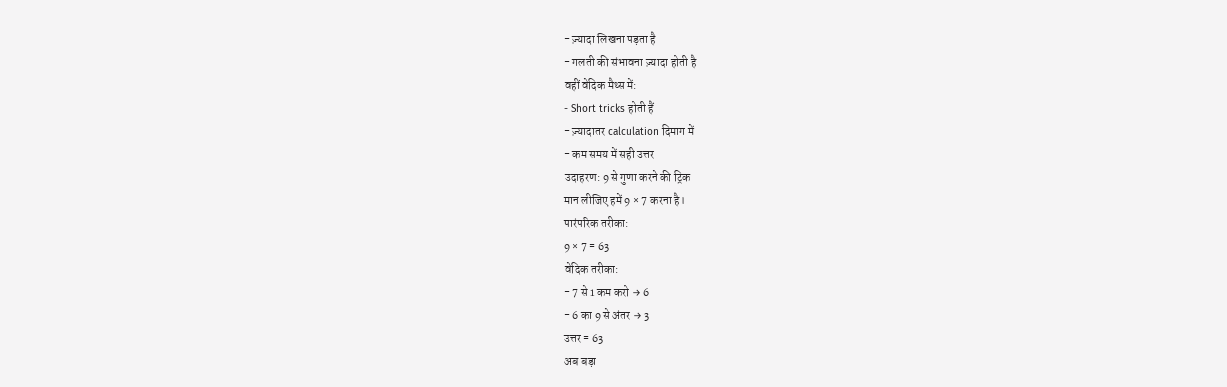- ज़्यादा लिखना पड़ता है
- गलती की संभावना ज़्यादा होती है
वहीं वेदिक मैथ्स में:
- Short tricks होती हैं
- ज़्यादातर calculation दिमाग में
- कम समय में सही उत्तर
उदाहरण: 9 से गुणा करने की ट्रिक
मान लीजिए हमें 9 × 7 करना है।
पारंपरिक तरीका:
9 × 7 = 63
वेदिक तरीका:
- 7 से 1 कम करो → 6
- 6 का 9 से अंतर → 3
उत्तर = 63
अब बड़ा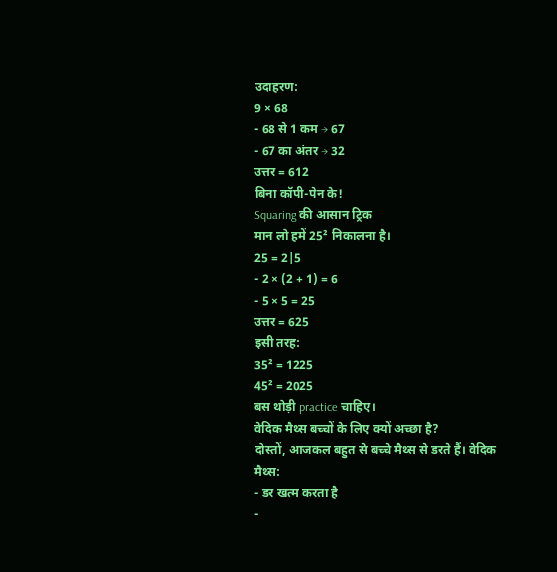उदाहरण:
9 × 68
- 68 से 1 कम → 67
- 67 का अंतर → 32
उत्तर = 612
बिना कॉपी-पेन के!
Squaring की आसान ट्रिक
मान लो हमें 25² निकालना है।
25 = 2|5
- 2 × (2 + 1) = 6
- 5 × 5 = 25
उत्तर = 625
इसी तरह:
35² = 1225
45² = 2025
बस थोड़ी practice चाहिए।
वेदिक मैथ्स बच्चों के लिए क्यों अच्छा है?
दोस्तों, आजकल बहुत से बच्चे मैथ्स से डरते हैं। वेदिक मैथ्स:
- डर खत्म करता है
-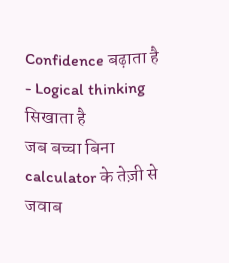Confidence बढ़ाता है
- Logical thinking सिखाता है
जब बच्चा बिना calculator के तेज़ी से जवाब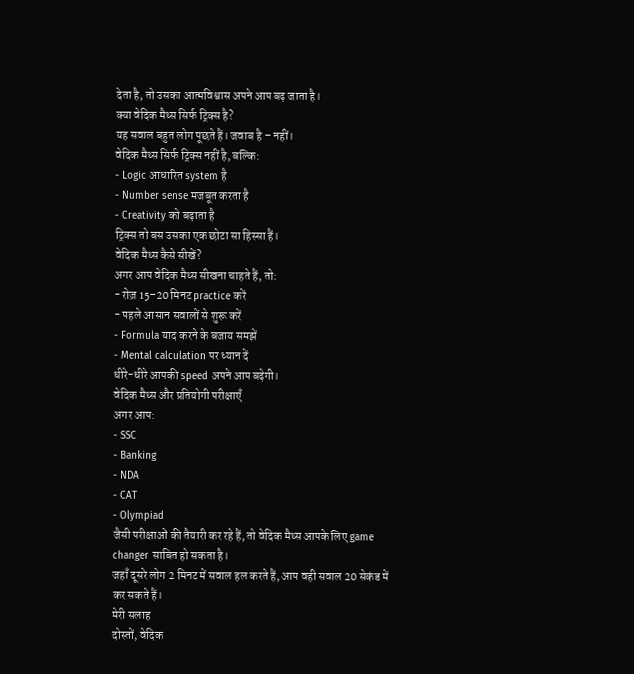देता है, तो उसका आत्मविश्वास अपने आप बढ़ जाता है।
क्या वेदिक मैथ्स सिर्फ ट्रिक्स है?
यह सवाल बहुत लोग पूछते हैं। जवाब है – नहीं।
वेदिक मैथ्स सिर्फ ट्रिक्स नहीं है, बल्कि:
- Logic आधारित system है
- Number sense मजबूत करता है
- Creativity को बढ़ाता है
ट्रिक्स तो बस उसका एक छोटा सा हिस्सा हैं।
वेदिक मैथ्स कैसे सीखें?
अगर आप वेदिक मैथ्स सीखना चाहते हैं, तो:
- रोज़ 15–20 मिनट practice करें
- पहले आसान सवालों से शुरू करें
- Formula याद करने के बजाय समझें
- Mental calculation पर ध्यान दें
धीरे-धीरे आपकी speed अपने आप बढ़ेगी।
वेदिक मैथ्स और प्रतियोगी परीक्षाएँ
अगर आप:
- SSC
- Banking
- NDA
- CAT
- Olympiad
जैसी परीक्षाओं की तैयारी कर रहे हैं, तो वेदिक मैथ्स आपके लिए game changer साबित हो सकता है।
जहाँ दूसरे लोग 2 मिनट में सवाल हल करते हैं, आप वही सवाल 20 सेकंड में कर सकते हैं।
मेरी सलाह
दोस्तों, वेदिक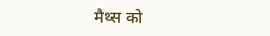मैथ्स को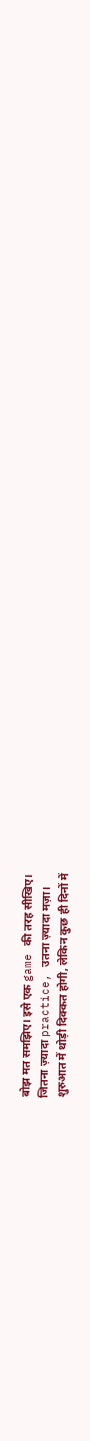बोझ मत समझिए। इसे एक game की तरह सीखिए।
जितना ज़्यादा practice, उतना ज़्यादा मज़ा।
शुरुआत में थोड़ी दिक्कत होगी, लेकिन कुछ ही दिनों में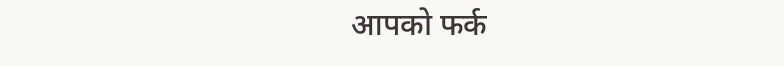आपको फर्क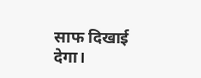साफ दिखाई देगा।